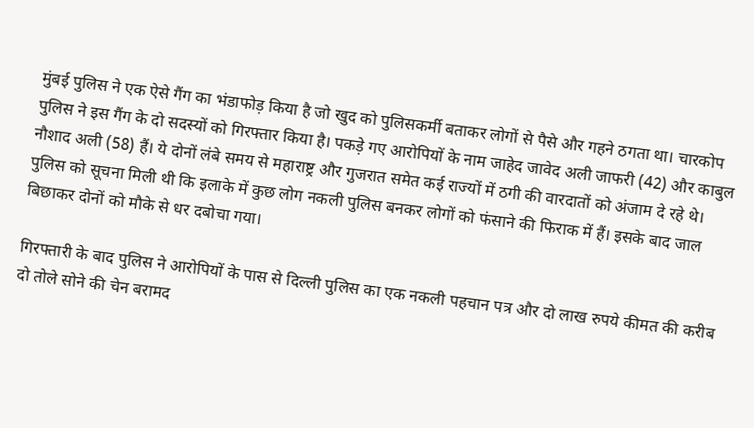मुंबई पुलिस ने एक ऐसे गैंग का भंडाफोड़ किया है जो खुद को पुलिसकर्मी बताकर लोगों से पैसे और गहने ठगता था। चारकोप पुलिस ने इस गैंग के दो सदस्यों को गिरफ्तार किया है। पकड़े गए आरोपियों के नाम जाहेद जावेद अली जाफरी (42) और काबुल नौशाद अली (58) हैं। ये दोनों लंबे समय से महाराष्ट्र और गुजरात समेत कई राज्यों में ठगी की वारदातों को अंजाम दे रहे थे। पुलिस को सूचना मिली थी कि इलाके में कुछ लोग नकली पुलिस बनकर लोगों को फंसाने की फिराक में हैं। इसके बाद जाल बिछाकर दोनों को मौके से धर दबोचा गया।

गिरफ्तारी के बाद पुलिस ने आरोपियों के पास से दिल्ली पुलिस का एक नकली पहचान पत्र और दो लाख रुपये कीमत की करीब दो तोले सोने की चेन बरामद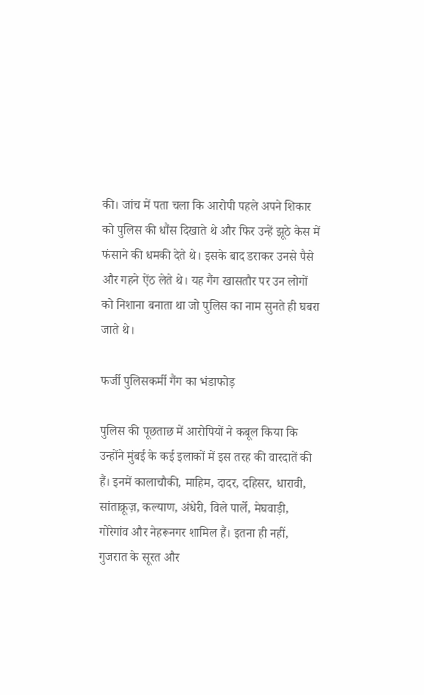की। जांच में पता चला कि आरोपी पहले अपने शिकार को पुलिस की धौंस दिखाते थे और फिर उन्हें झूठे केस में फंसाने की धमकी देते थे। इसके बाद डराकर उनसे पैसे और गहने ऐंठ लेते थे। यह गैंग खासतौर पर उन लोगों को निशाना बनाता था जो पुलिस का नाम सुनते ही घबरा जाते थे।

फर्जी पुलिसकर्मी गैंग का भंडाफोड़

पुलिस की पूछताछ में आरोपियों ने कबूल किया कि उन्होंने मुंबई के कई इलाकों में इस तरह की वारदातें की हैं। इनमें कालाचौकी, माहिम, दादर, दहिसर, धारावी, सांताक्रूज़, कल्याण, अंधेरी, विले पार्ले, मेघवाड़ी, गोरेगांव और नेहरूनगर शामिल हैं। इतना ही नहीं, गुजरात के सूरत और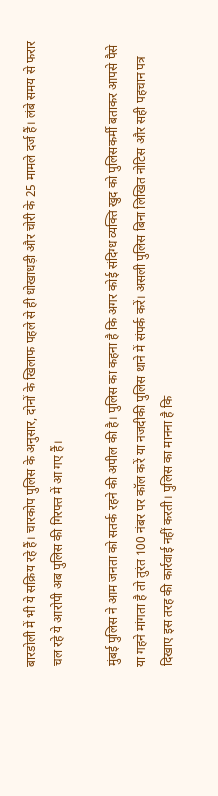बारडोली में भी ये सक्रिय रहे हैं। चारकोप पुलिस के अनुसार, दोनों के खिलाफ पहले से ही धोखाधड़ी और चोरी के 25 मामले दर्ज हैं। लंबे समय से फरार चल रहे ये आरोपी अब पुलिस की गिरफ्त में आ गए हैं।

मुंबई पुलिस ने आम जनता को सतर्क रहने की अपील की है। पुलिस का कहना है कि अगर कोई संदिग्ध व्यक्ति खुद को पुलिसकर्मी बताकर आपसे पैसे या गहने मांगता है तो तुरंत 100 नंबर पर कॉल करें या नजदीकी पुलिस थाने में संपर्क करें। असली पुलिस बिना लिखित नोटिस और सही पहचान पत्र दिखाए इस तरह की कार्रवाई नहीं करती। पुलिस का मानना है कि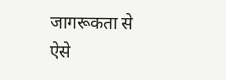जागरूकता से ऐसे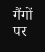गैंगों पर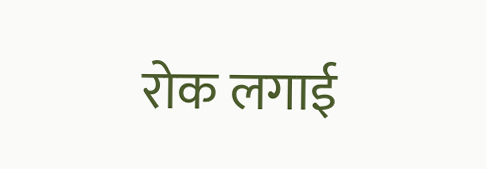रोक लगाई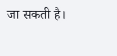जा सकती है।